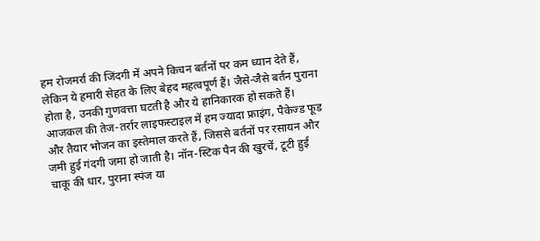हम रोजमर्रा की जिंदगी में अपने किचन बर्तनों पर कम ध्यान देते हैं, लेकिन ये हमारी सेहत के लिए बेहद महत्वपूर्ण हैं। जैसे-जैसे बर्तन पुराना होता है, उनकी गुणवत्ता घटती है और ये हानिकारक हो सकते हैं। आजकल की तेज-तर्रार लाइफस्टाइल में हम ज्यादा फ्राइंग, पैकेज्ड फूड और तैयार भोजन का इस्तेमाल करते हैं, जिससे बर्तनों पर रसायन और जमी हुई गंदगी जमा हो जाती है। नॉन-स्टिक पैन की खुरचें, टूटी हुई चाकू की धार, पुराना स्पंज या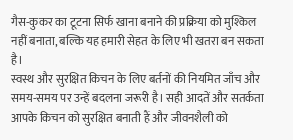गैस-कुकर का टूटना सिर्फ खाना बनाने की प्रक्रिया को मुश्किल नहीं बनाता, बल्कि यह हमारी सेहत के लिए भी खतरा बन सकता है।
स्वस्थ और सुरक्षित किचन के लिए बर्तनों की नियमित जाँच और समय-समय पर उन्हें बदलना जरूरी है। सही आदतें और सतर्कता आपके किचन को सुरक्षित बनाती हैं और जीवनशैली को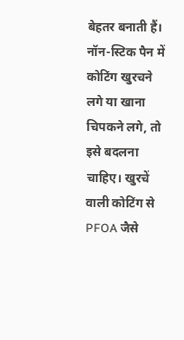बेहतर बनाती हैं।
नॉन-स्टिक पैन में कोटिंग खुरचने लगे या खाना चिपकने लगे, तो इसे बदलना चाहिए। खुरचें वाली कोटिंग से PFOA जैसे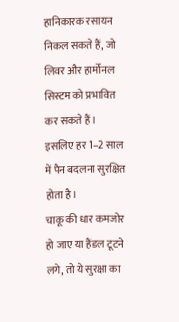हानिकारक रसायन निकल सकते हैं, जो लिवर और हार्मोनल सिस्टम को प्रभावित कर सकते हैं। इसलिए हर 1–2 साल में पैन बदलना सुरक्षित होता है।
चाकू की धार कमजोर हो जाए या हैंडल टूटने लगे, तो ये सुरक्षा का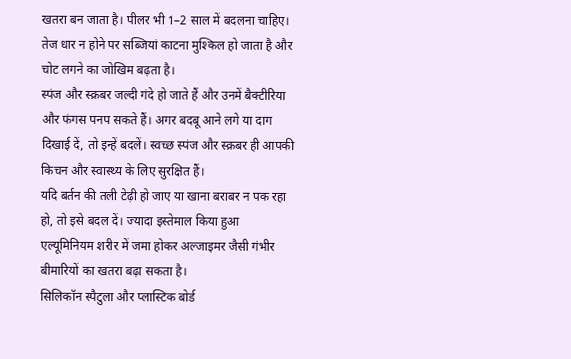खतरा बन जाता है। पीलर भी 1–2 साल में बदलना चाहिए। तेज धार न होने पर सब्जियां काटना मुश्किल हो जाता है और चोट लगने का जोखिम बढ़ता है।
स्पंज और स्क्रबर जल्दी गंदे हो जाते हैं और उनमें बैक्टीरिया और फंगस पनप सकते हैं। अगर बदबू आने लगे या दाग दिखाई दें, तो इन्हें बदलें। स्वच्छ स्पंज और स्क्रबर ही आपकी किचन और स्वास्थ्य के लिए सुरक्षित हैं।
यदि बर्तन की तली टेढ़ी हो जाए या खाना बराबर न पक रहा हो, तो इसे बदल दें। ज्यादा इस्तेमाल किया हुआ एल्यूमिनियम शरीर में जमा होकर अल्जाइमर जैसी गंभीर बीमारियों का खतरा बढ़ा सकता है।
सिलिकॉन स्पैटुला और प्लास्टिक बोर्ड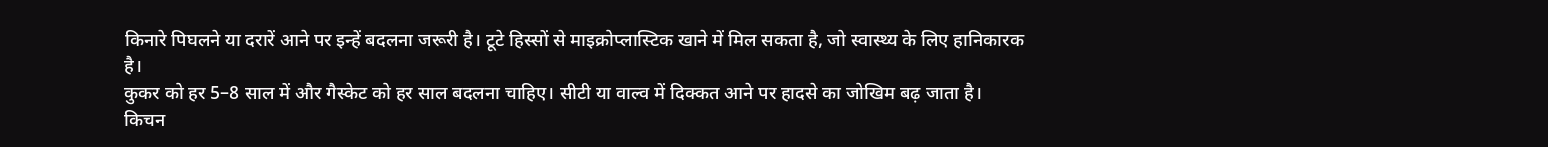किनारे पिघलने या दरारें आने पर इन्हें बदलना जरूरी है। टूटे हिस्सों से माइक्रोप्लास्टिक खाने में मिल सकता है, जो स्वास्थ्य के लिए हानिकारक है।
कुकर को हर 5–8 साल में और गैस्केट को हर साल बदलना चाहिए। सीटी या वाल्व में दिक्कत आने पर हादसे का जोखिम बढ़ जाता है।
किचन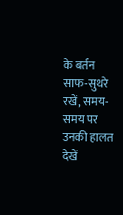के बर्तन साफ-सुथरे रखें, समय-समय पर उनकी हालत देखें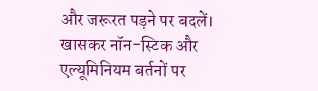और जरूरत पड़ने पर बदलें। खासकर नॉन-स्टिक और एल्यूमिनियम बर्तनों पर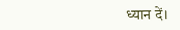ध्यान दें।